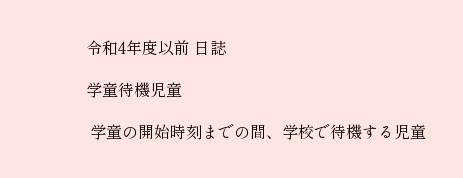令和4年度以前 日誌

学童待機児童

 学童の開始時刻までの間、学校で待機する児童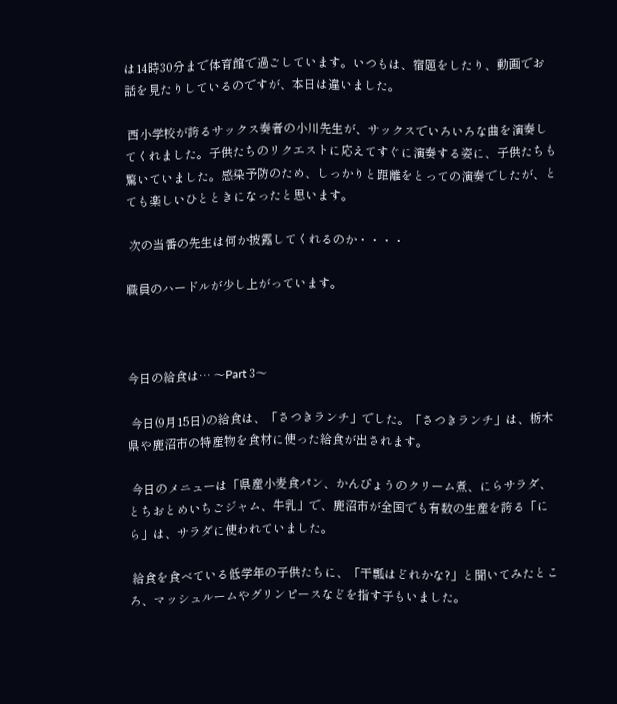は14時30分まで体育館で過ごしています。いつもは、宿題をしたり、動画でお話を見たりしているのですが、本日は違いました。

 西小学校が誇るサックス奏者の小川先生が、サックスでいろいろな曲を演奏してくれました。子供たちのリクエストに応えてすぐに演奏する姿に、子供たちも驚いていました。感染予防のため、しっかりと距離をとっての演奏でしたが、とても楽しいひとときになったと思います。

 次の当番の先生は何か披露してくれるのか・・・・

職員のハードルが少し上がっています。



今日の給食は… 〜Part 3〜

 今日(9月15日)の給食は、「さつきランチ」でした。「さつきランチ」は、栃木県や鹿沼市の特産物を食材に使った給食が出されます。

 今日のメニューは「県産小麦食パン、かんぴょうのクリーム煮、にらサラダ、とちおとめいちごジャム、牛乳」で、鹿沼市が全国でも有数の生産を誇る「にら」は、サラダに使われていました。

 給食を食べている低学年の子供たちに、「干瓢はどれかな?」と聞いてみたところ、マッシュルームやグリンピースなどを指す子もいました。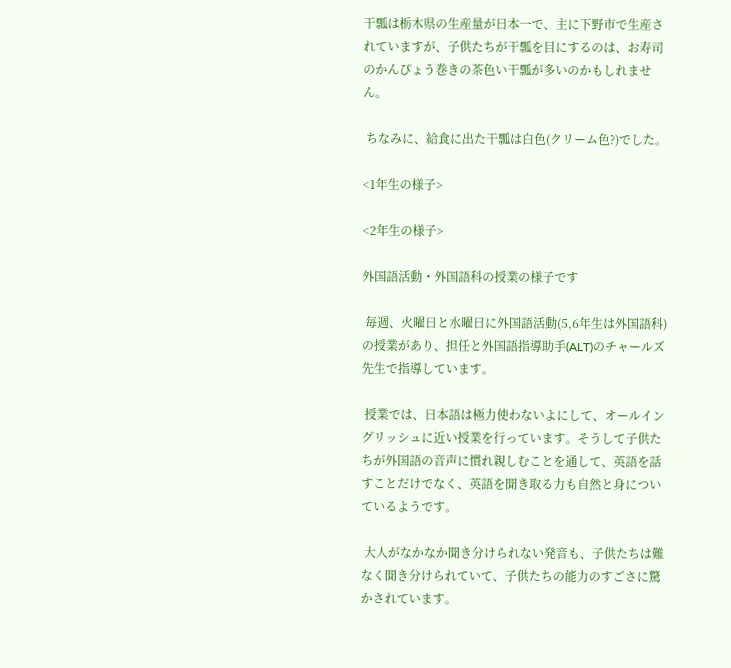干瓢は栃木県の生産量が日本一で、主に下野市で生産されていますが、子供たちが干瓢を目にするのは、お寿司のかんぴょう巻きの茶色い干瓢が多いのかもしれません。

 ちなみに、給食に出た干瓢は白色(クリーム色?)でした。

<1年生の様子>

<2年生の様子>

外国語活動・外国語科の授業の様子です

 毎週、火曜日と水曜日に外国語活動(5,6年生は外国語科)の授業があり、担任と外国語指導助手(ALT)のチャールズ先生で指導しています。

 授業では、日本語は極力使わないよにして、オールイングリッシュに近い授業を行っています。そうして子供たちが外国語の音声に慣れ親しむことを通して、英語を話すことだけでなく、英語を聞き取る力も自然と身についているようです。

 大人がなかなか聞き分けられない発音も、子供たちは難なく聞き分けられていて、子供たちの能力のすごさに驚かされています。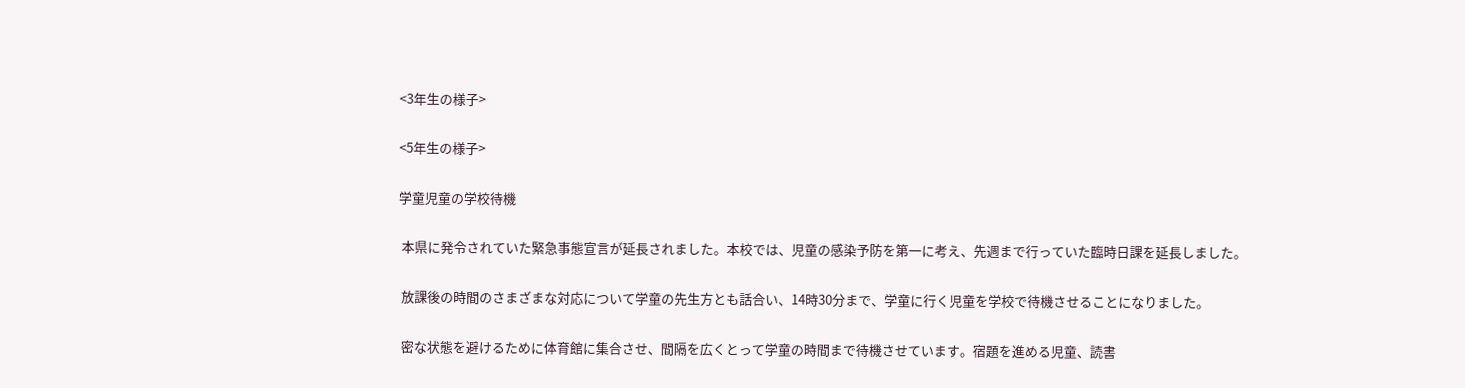<3年生の様子>

<5年生の様子>

学童児童の学校待機

 本県に発令されていた緊急事態宣言が延長されました。本校では、児童の感染予防を第一に考え、先週まで行っていた臨時日課を延長しました。

 放課後の時間のさまざまな対応について学童の先生方とも話合い、14時30分まで、学童に行く児童を学校で待機させることになりました。

 密な状態を避けるために体育館に集合させ、間隔を広くとって学童の時間まで待機させています。宿題を進める児童、読書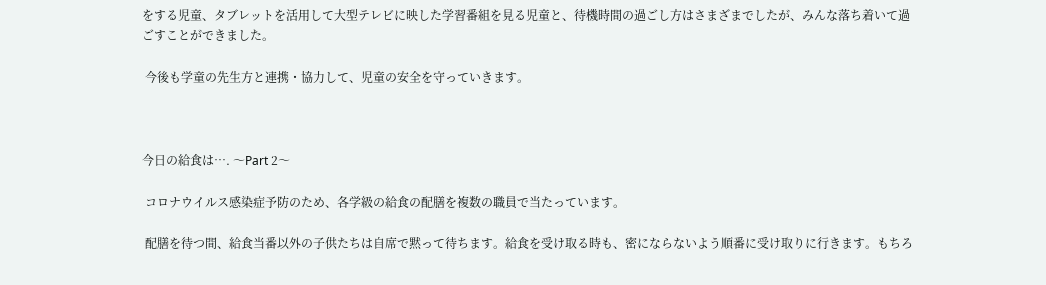をする児童、タブレットを活用して大型テレビに映した学習番組を見る児童と、待機時間の過ごし方はさまざまでしたが、みんな落ち着いて過ごすことができました。

 今後も学童の先生方と連携・協力して、児童の安全を守っていきます。



今日の給食は…. 〜Part 2〜

 コロナウイルス感染症予防のため、各学級の給食の配膳を複数の職員で当たっています。

 配膳を待つ間、給食当番以外の子供たちは自席で黙って待ちます。給食を受け取る時も、密にならないよう順番に受け取りに行きます。もちろ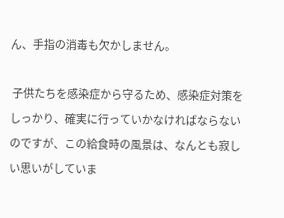ん、手指の消毒も欠かしません。

 子供たちを感染症から守るため、感染症対策をしっかり、確実に行っていかなければならないのですが、この給食時の風景は、なんとも寂しい思いがしていま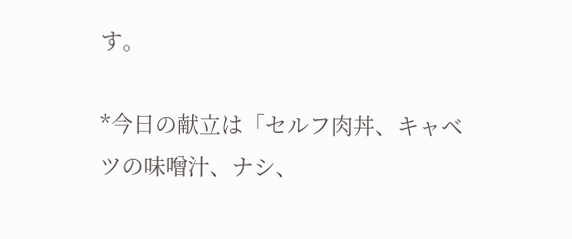す。

*今日の献立は「セルフ肉丼、キャベツの味噌汁、ナシ、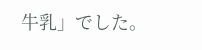牛乳」でした。